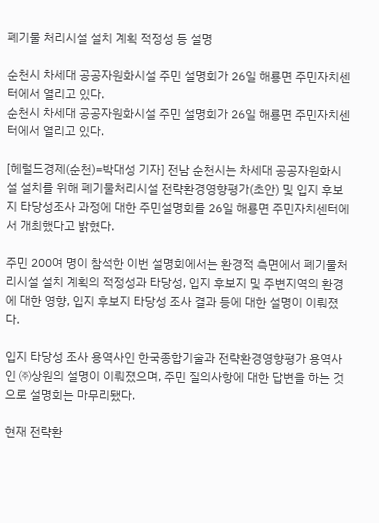폐기물 처리시설 설치 계획 적정성 등 설명

순천시 차세대 공공자원화시설 주민 설명회가 26일 해룡면 주민자치센터에서 열리고 있다.
순천시 차세대 공공자원화시설 주민 설명회가 26일 해룡면 주민자치센터에서 열리고 있다.

[헤럴드경제(순천)=박대성 기자] 전남 순천시는 차세대 공공자원화시설 설치를 위해 폐기물처리시설 전략환경영향평가(초안) 및 입지 후보지 타당성조사 과정에 대한 주민설명회를 26일 해룡면 주민자치센터에서 개최했다고 밝혔다.

주민 200여 명이 참석한 이번 설명회에서는 환경적 측면에서 폐기물처리시설 설치 계획의 적정성과 타당성, 입지 후보지 및 주변지역의 환경에 대한 영향, 입지 후보지 타당성 조사 결과 등에 대한 설명이 이뤄졌다.

입지 타당성 조사 용역사인 한국종합기술과 전략환경영향평가 용역사인 ㈜상원의 설명이 이뤄졌으며, 주민 질의사항에 대한 답변을 하는 것으로 설명회는 마무리됐다.

현재 전략환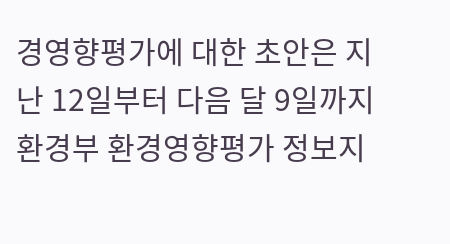경영향평가에 대한 초안은 지난 12일부터 다음 달 9일까지 환경부 환경영향평가 정보지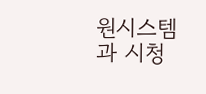원시스템과 시청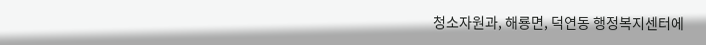청소자원과, 해룡면, 덕연동 행정복지센터에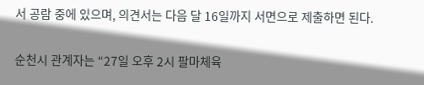서 공람 중에 있으며, 의견서는 다음 달 16일까지 서면으로 제출하면 된다.

순천시 관계자는 “27일 오후 2시 팔마체육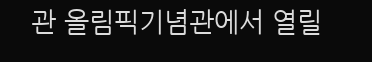관 올림픽기념관에서 열릴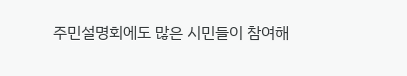주민설명회에도 많은 시민들이 참여해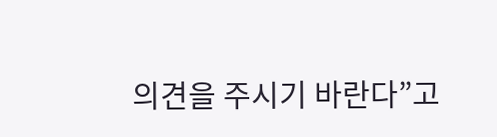의견을 주시기 바란다”고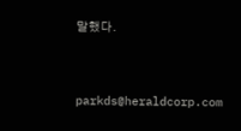말했다.


parkds@heraldcorp.com